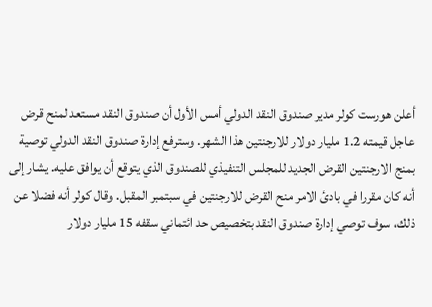أعلن هورست كولر مدير صندوق النقد الدولي أمس الأول أن صندوق النقد مستعد لمنح قرض عاجل قيمته 1.2 مليار دولار للارجنتين هذا الشهر. وسترفع إدارة صندوق النقد الدولي توصية بمنج الارجنتين القرض الجديد للمجلس التنفيذي للصندوق الذي يتوقع أن يوافق عليه. يشار إلى أنه كان مقررا في بادئ الامر منح القرض للارجنتين في سبتمبر المقبل. وقال كولر أنه فضلا عن ذلك، سوف توصي إدارة صندوق النقد بتخصيص حد ائتماني سقفه 15 مليار دولار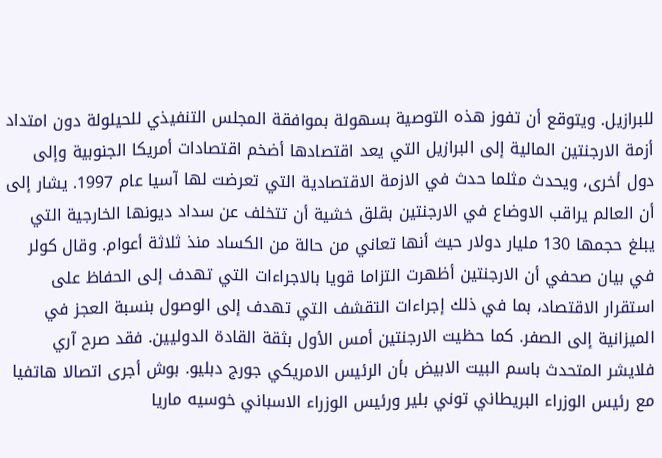للبرازيل. ويتوقع أن تفوز هذه التوصية بسهولة بموافقة المجلس التنفيذي للحيلولة دون امتداد أزمة الارجنتين المالية إلى البرازيل التي يعد اقتصادها أضخم اقتصادات أمريكا الجنوبية وإلى دول أخرى، ويحدث مثلما حدث في الازمة الاقتصادية التي تعرضت لها آسيا عام 1997. يشار إلى أن العالم يراقب الاوضاع في الارجنتين بقلق خشية أن تتخلف عن سداد ديونها الخارجية التي يبلغ حجمها 130 مليار دولار حيث أنها تعاني من حالة من الكساد منذ ثلاثة أعوام. وقال كولر في بيان صحفي أن الارجنتين أظهرت التزاما قويا بالاجراءات التي تهدف إلى الحفاظ على استقرار الاقتصاد، بما في ذلك إجراءات التقشف التي تهدف إلى الوصول بنسبة العجز في الميزانية إلى الصفر. كما حظيت الارجنتين أمس الأول بثقة القادة الدوليين. فقد صرح آري فلايشر المتحدث باسم البيت الابيض بأن الرئيس الامريكي جورج دبليو. بوش أجرى اتصالا هاتفيا مع رئيس الوزراء البريطاني توني بلير ورئيس الوزراء الاسباني خوسيه ماريا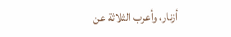أزنار، وأعرب الثلاثة عن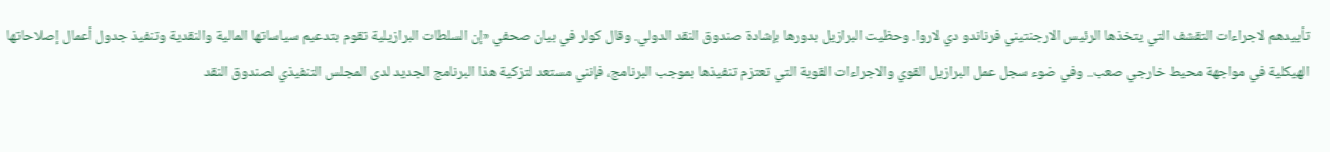تأييدهم لاجراءات التقشف التي يتخذها الرئيس الارجنتيني فرناندو دي لاروا. وحظيت البرازيل بدورها بإشادة صندوق النقد الدولي. وقال كولر في بيان صحفي «إن السلطات البرازيلية تقوم بتدعيم سياساتها المالية والنقدية وتنفيذ جدول أعمال إصلاحاتها الهيكلية في مواجهة محيط خارجي صعب.. وفي ضوء سجل عمل البرازيل القوي والاجراءات القوية التي تعتزم تنفيذها بموجب البرنامج، فإنني مستعد لتزكية هذا البرنامج الجديد لدى المجلس التنفيذي لصندوق النقد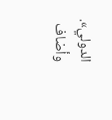الدولي». وأضاف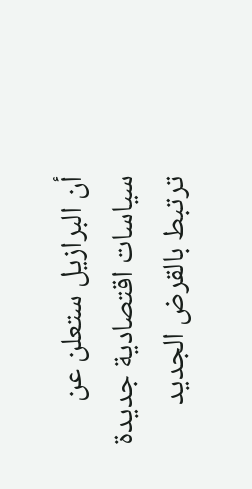أن البرازيل ستعلن عن سياسات اقتصادية جديدة ترتبط بالقرض الجديد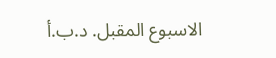الاسبوع المقبل. د.ب.أ